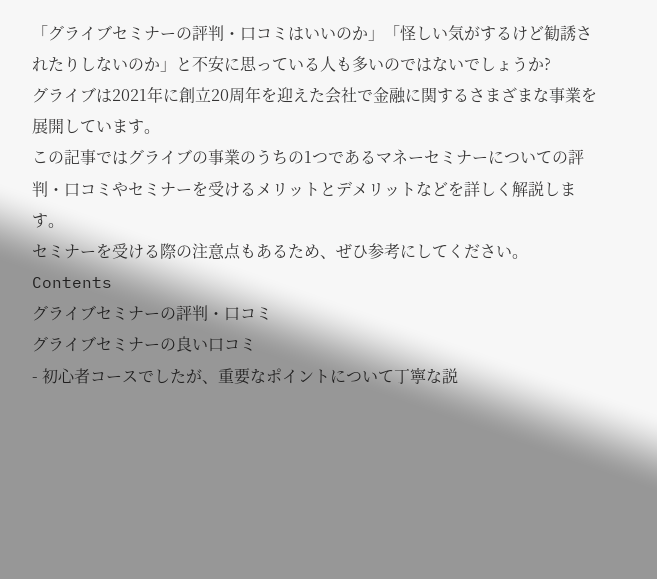「グライブセミナーの評判・口コミはいいのか」「怪しい気がするけど勧誘されたりしないのか」と不安に思っている人も多いのではないでしょうか?
グライブは2021年に創立20周年を迎えた会社で金融に関するさまざまな事業を展開しています。
この記事ではグライブの事業のうちの1つであるマネーセミナーについての評判・口コミやセミナーを受けるメリットとデメリットなどを詳しく解説します。
セミナーを受ける際の注意点もあるため、ぜひ参考にしてください。
Contents
グライブセミナーの評判・口コミ
グライブセミナーの良い口コミ
- 初心者コースでしたが、重要なポイントについて丁寧な説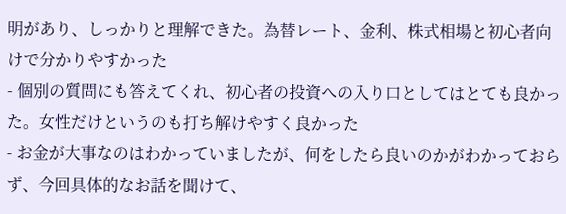明があり、しっかりと理解できた。為替レート、金利、株式相場と初心者向けで分かりやすかった
- 個別の質問にも答えてくれ、初心者の投資への入り口としてはとても良かった。女性だけというのも打ち解けやすく良かった
- お金が大事なのはわかっていましたが、何をしたら良いのかがわかっておらず、今回具体的なお話を聞けて、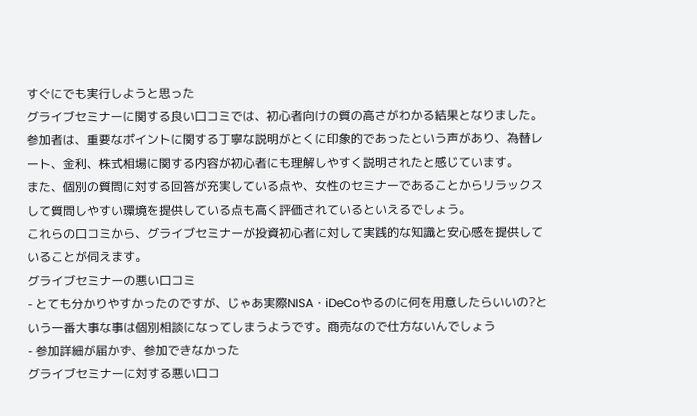すぐにでも実行しようと思った
グライブセミナーに関する良い口コミでは、初心者向けの質の高さがわかる結果となりました。
参加者は、重要なポイントに関する丁寧な説明がとくに印象的であったという声があり、為替レート、金利、株式相場に関する内容が初心者にも理解しやすく説明されたと感じています。
また、個別の質問に対する回答が充実している点や、女性のセミナーであることからリラックスして質問しやすい環境を提供している点も高く評価されているといえるでしょう。
これらの口コミから、グライブセミナーが投資初心者に対して実践的な知識と安心感を提供していることが伺えます。
グライブセミナーの悪い口コミ
- とても分かりやすかったのですが、じゃあ実際NISA・iDeCoやるのに何を用意したらいいの?という一番大事な事は個別相談になってしまうようです。商売なので仕方ないんでしょう
- 参加詳細が届かず、参加できなかった
グライブセミナーに対する悪い口コ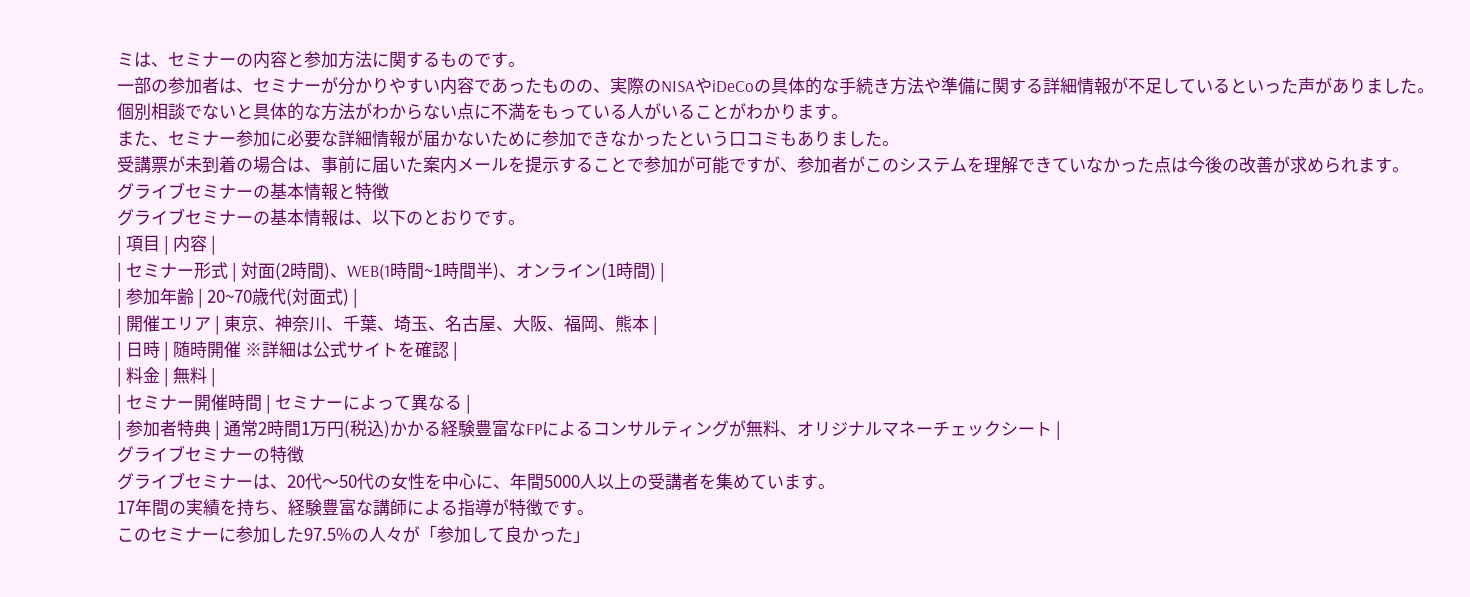ミは、セミナーの内容と参加方法に関するものです。
一部の参加者は、セミナーが分かりやすい内容であったものの、実際のNISAやiDeCoの具体的な手続き方法や準備に関する詳細情報が不足しているといった声がありました。
個別相談でないと具体的な方法がわからない点に不満をもっている人がいることがわかります。
また、セミナー参加に必要な詳細情報が届かないために参加できなかったという口コミもありました。
受講票が未到着の場合は、事前に届いた案内メールを提示することで参加が可能ですが、参加者がこのシステムを理解できていなかった点は今後の改善が求められます。
グライブセミナーの基本情報と特徴
グライブセミナーの基本情報は、以下のとおりです。
| 項目 | 内容 |
| セミナー形式 | 対面(2時間)、WEB(1時間~1時間半)、オンライン(1時間) |
| 参加年齢 | 20~70歳代(対面式) |
| 開催エリア | 東京、神奈川、千葉、埼玉、名古屋、大阪、福岡、熊本 |
| 日時 | 随時開催 ※詳細は公式サイトを確認 |
| 料金 | 無料 |
| セミナー開催時間 | セミナーによって異なる |
| 参加者特典 | 通常2時間1万円(税込)かかる経験豊富なFPによるコンサルティングが無料、オリジナルマネーチェックシート |
グライブセミナーの特徴
グライブセミナーは、20代〜50代の女性を中心に、年間5000人以上の受講者を集めています。
17年間の実績を持ち、経験豊富な講師による指導が特徴です。
このセミナーに参加した97.5%の人々が「参加して良かった」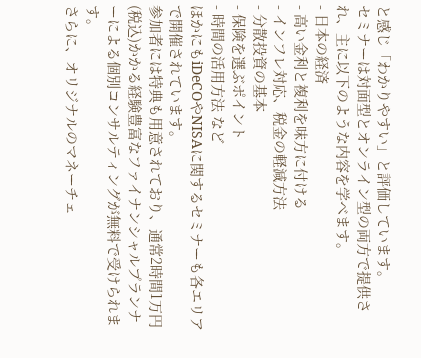と感じ「わかりやすい」と評価しています。
セミナーは対面型とオンライン型の両方で提供され、主に以下のような内容を学べます。
- 日本の経済
- 高い金利と複利を味方に付ける
- インフレ対応、税金の軽減方法
- 分散投資の基本
- 保険を選ぶポイント
- 時間の活用方法 など
ほかにもiDeCOやNISAに関するセミナーも各エリアで開催されています。
参加者には特典も用意されており、通常2時間1万円(税込)かかる経験豊富なファイナンシャルプランナーによる個別コンサルティングが無料で受けられます。
さらに、オリジナルのマネーチェ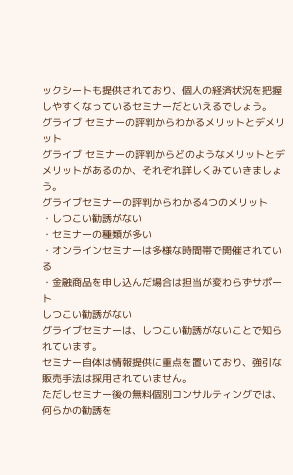ックシートも提供されており、個人の経済状況を把握しやすくなっているセミナーだといえるでしょう。
グライブ セミナーの評判からわかるメリットとデメリット
グライブ セミナーの評判からどのようなメリットとデメリットがあるのか、それぞれ詳しくみていきましょう。
グライブセミナーの評判からわかる4つのメリット
・しつこい勧誘がない
・セミナーの種類が多い
・オンラインセミナーは多様な時間帯で開催されている
・金融商品を申し込んだ場合は担当が変わらずサポート
しつこい勧誘がない
グライブセミナーは、しつこい勧誘がないことで知られています。
セミナー自体は情報提供に重点を置いており、強引な販売手法は採用されていません。
ただしセミナー後の無料個別コンサルティングでは、何らかの勧誘を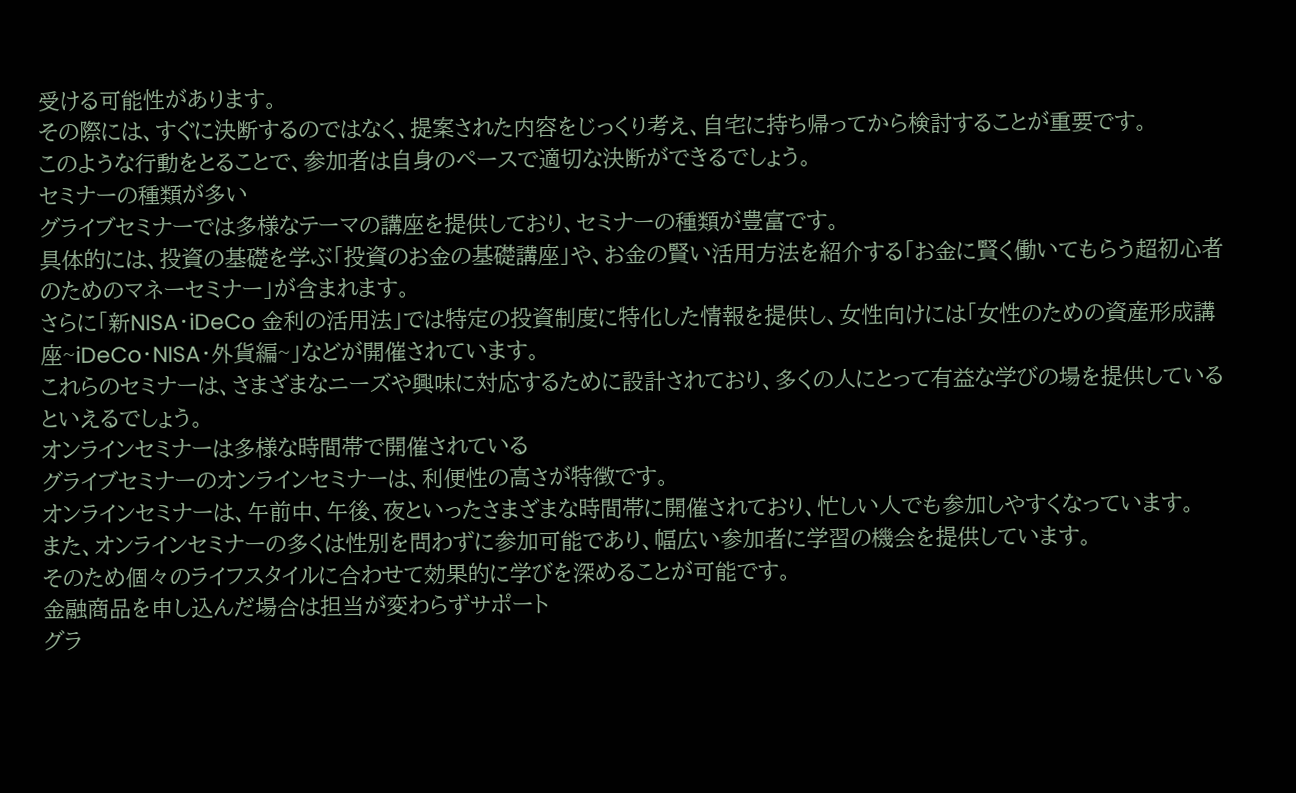受ける可能性があります。
その際には、すぐに決断するのではなく、提案された内容をじっくり考え、自宅に持ち帰ってから検討することが重要です。
このような行動をとることで、参加者は自身のペースで適切な決断ができるでしょう。
セミナーの種類が多い
グライブセミナーでは多様なテーマの講座を提供しており、セミナーの種類が豊富です。
具体的には、投資の基礎を学ぶ「投資のお金の基礎講座」や、お金の賢い活用方法を紹介する「お金に賢く働いてもらう超初心者のためのマネーセミナー」が含まれます。
さらに「新NISA・iDeCo 金利の活用法」では特定の投資制度に特化した情報を提供し、女性向けには「女性のための資産形成講座~iDeCo・NISA・外貨編~」などが開催されています。
これらのセミナーは、さまざまなニーズや興味に対応するために設計されており、多くの人にとって有益な学びの場を提供しているといえるでしょう。
オンラインセミナーは多様な時間帯で開催されている
グライブセミナーのオンラインセミナーは、利便性の高さが特徴です。
オンラインセミナーは、午前中、午後、夜といったさまざまな時間帯に開催されており、忙しい人でも参加しやすくなっています。
また、オンラインセミナーの多くは性別を問わずに参加可能であり、幅広い参加者に学習の機会を提供しています。
そのため個々のライフスタイルに合わせて効果的に学びを深めることが可能です。
金融商品を申し込んだ場合は担当が変わらずサポート
グラ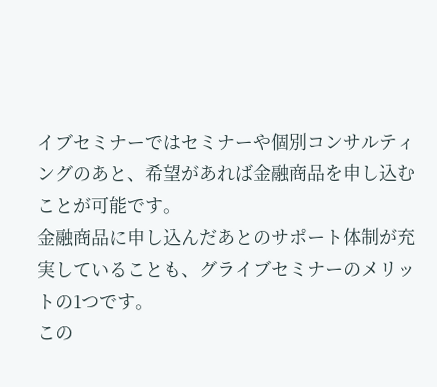イブセミナーではセミナーや個別コンサルティングのあと、希望があれば金融商品を申し込むことが可能です。
金融商品に申し込んだあとのサポート体制が充実していることも、グライブセミナーのメリットの1つです。
この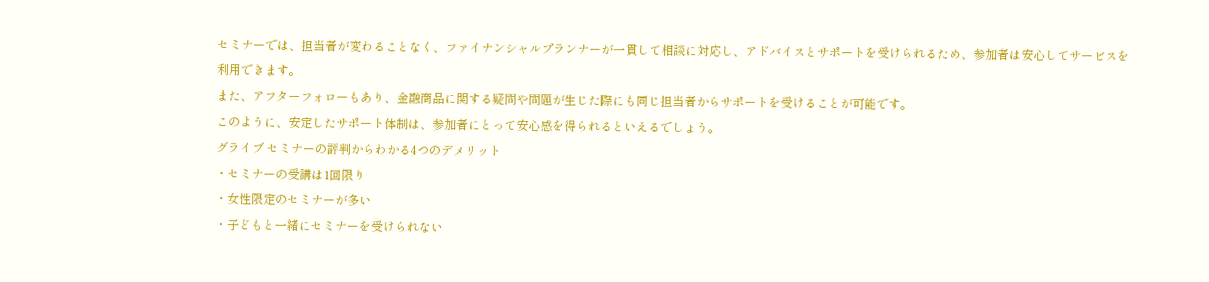セミナーでは、担当者が変わることなく、ファイナンシャルプランナーが一貫して相談に対応し、アドバイスとサポートを受けられるため、参加者は安心してサービスを利用できます。
また、アフターフォローもあり、金融商品に関する疑問や問題が生じた際にも同じ担当者からサポートを受けることが可能です。
このように、安定したサポート体制は、参加者にとって安心感を得られるといえるでしょう。
グライブ セミナーの評判からわかる4つのデメリット
・セミナーの受講は1回限り
・女性限定のセミナーが多い
・子どもと一緒にセミナーを受けられない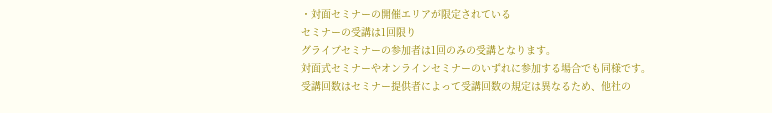・対面セミナーの開催エリアが限定されている
セミナーの受講は1回限り
グライブセミナーの参加者は1回のみの受講となります。
対面式セミナーやオンラインセミナーのいずれに参加する場合でも同様です。
受講回数はセミナー提供者によって受講回数の規定は異なるため、他社の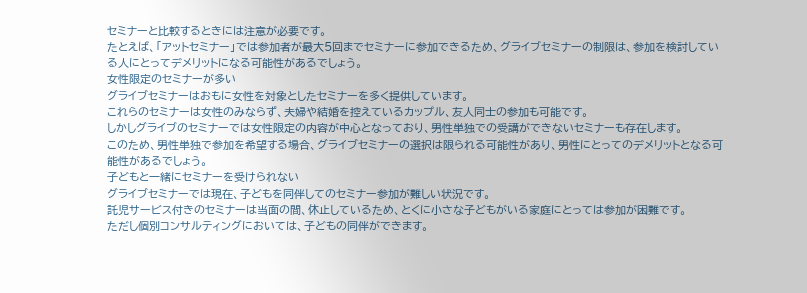セミナーと比較するときには注意が必要です。
たとえば、「アットセミナー」では参加者が最大5回までセミナーに参加できるため、グライブセミナーの制限は、参加を検討している人にとってデメリットになる可能性があるでしょう。
女性限定のセミナーが多い
グライブセミナーはおもに女性を対象としたセミナーを多く提供しています。
これらのセミナーは女性のみならず、夫婦や結婚を控えているカップル、友人同士の参加も可能です。
しかしグライブのセミナーでは女性限定の内容が中心となっており、男性単独での受講ができないセミナーも存在します。
このため、男性単独で参加を希望する場合、グライブセミナーの選択は限られる可能性があり、男性にとってのデメリットとなる可能性があるでしょう。
子どもと一緒にセミナーを受けられない
グライブセミナーでは現在、子どもを同伴してのセミナー参加が難しい状況です。
託児サービス付きのセミナーは当面の間、休止しているため、とくに小さな子どもがいる家庭にとっては参加が困難です。
ただし個別コンサルティングにおいては、子どもの同伴ができます。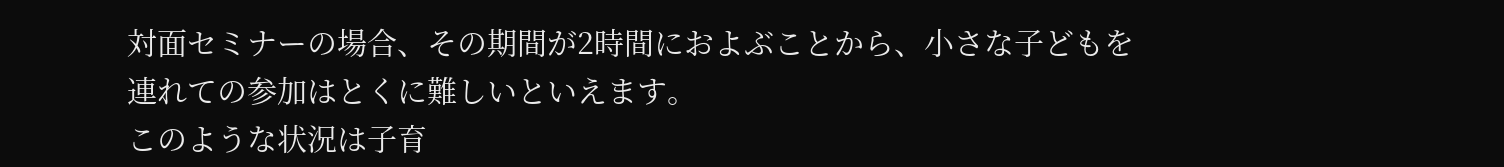対面セミナーの場合、その期間が2時間におよぶことから、小さな子どもを連れての参加はとくに難しいといえます。
このような状況は子育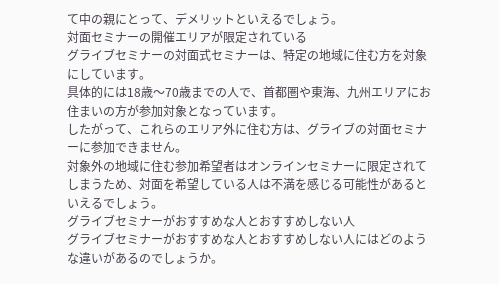て中の親にとって、デメリットといえるでしょう。
対面セミナーの開催エリアが限定されている
グライブセミナーの対面式セミナーは、特定の地域に住む方を対象にしています。
具体的には18歳〜70歳までの人で、首都圏や東海、九州エリアにお住まいの方が参加対象となっています。
したがって、これらのエリア外に住む方は、グライブの対面セミナーに参加できません。
対象外の地域に住む参加希望者はオンラインセミナーに限定されてしまうため、対面を希望している人は不満を感じる可能性があるといえるでしょう。
グライブセミナーがおすすめな人とおすすめしない人
グライブセミナーがおすすめな人とおすすめしない人にはどのような違いがあるのでしょうか。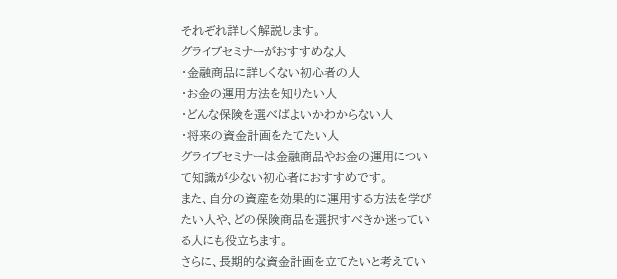それぞれ詳しく解説します。
グライブセミナーがおすすめな人
・金融商品に詳しくない初心者の人
・お金の運用方法を知りたい人
・どんな保険を選べばよいかわからない人
・将来の資金計画をたてたい人
グライブセミナーは金融商品やお金の運用について知識が少ない初心者におすすめです。
また、自分の資産を効果的に運用する方法を学びたい人や、どの保険商品を選択すべきか迷っている人にも役立ちます。
さらに、長期的な資金計画を立てたいと考えてい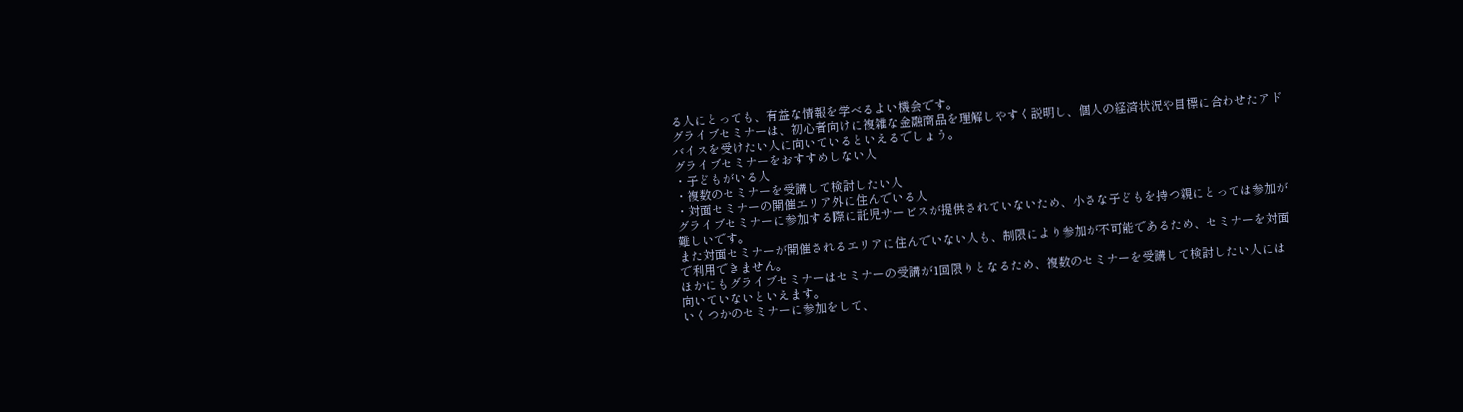る人にとっても、有益な情報を学べるよい機会です。
グライブセミナーは、初心者向けに複雑な金融商品を理解しやすく説明し、個人の経済状況や目標に合わせたアドバイスを受けたい人に向いているといえるでしょう。
グライブセミナーをおすすめしない人
・子どもがいる人
・複数のセミナーを受講して検討したい人
・対面セミナーの開催エリア外に住んでいる人
グライブセミナーに参加する際に託児サービスが提供されていないため、小さな子どもを持つ親にとっては参加が難しいです。
また対面セミナーが開催されるエリアに住んでいない人も、制限により参加が不可能であるため、セミナーを対面で利用できません。
ほかにもグライブセミナーはセミナーの受講が1回限りとなるため、複数のセミナーを受講して検討したい人には向いていないといえます。
いくつかのセミナーに参加をして、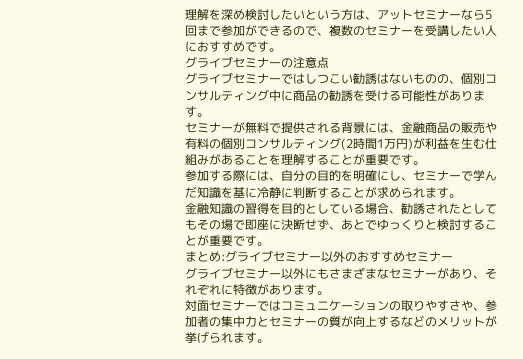理解を深め検討したいという方は、アットセミナーなら5回まで参加ができるので、複数のセミナーを受講したい人におすすめです。
グライブセミナーの注意点
グライブセミナーではしつこい勧誘はないものの、個別コンサルティング中に商品の勧誘を受ける可能性があります。
セミナーが無料で提供される背景には、金融商品の販売や有料の個別コンサルティング(2時間1万円)が利益を生む仕組みがあることを理解することが重要です。
参加する際には、自分の目的を明確にし、セミナーで学んだ知識を基に冷静に判断することが求められます。
金融知識の習得を目的としている場合、勧誘されたとしてもその場で即座に決断せず、あとでゆっくりと検討することが重要です。
まとめ:グライブセミナー以外のおすすめセミナー
グライブセミナー以外にもさまざまなセミナーがあり、それぞれに特徴があります。
対面セミナーではコミュニケーションの取りやすさや、参加者の集中力とセミナーの質が向上するなどのメリットが挙げられます。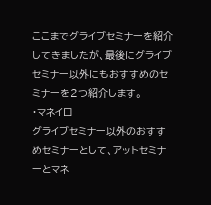ここまでグライブセミナーを紹介してきましたが、最後にグライブセミナー以外にもおすすめのセミナーを2つ紹介します。
・マネイロ
グライブセミナー以外のおすすめセミナーとして、アットセミナーとマネ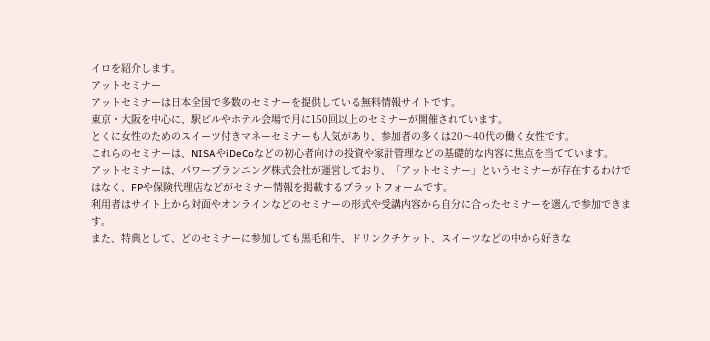イロを紹介します。
アットセミナー
アットセミナーは日本全国で多数のセミナーを提供している無料情報サイトです。
東京・大阪を中心に、駅ビルやホテル会場で月に150回以上のセミナーが開催されています。
とくに女性のためのスイーツ付きマネーセミナーも人気があり、参加者の多くは20〜40代の働く女性です。
これらのセミナーは、NISAやiDeCoなどの初心者向けの投資や家計管理などの基礎的な内容に焦点を当てています。
アットセミナーは、パワープランニング株式会社が運営しており、「アットセミナー」というセミナーが存在するわけではなく、FPや保険代理店などがセミナー情報を掲載するプラットフォームです。
利用者はサイト上から対面やオンラインなどのセミナーの形式や受講内容から自分に合ったセミナーを選んで参加できます。
また、特典として、どのセミナーに参加しても黒毛和牛、ドリンクチケット、スイーツなどの中から好きな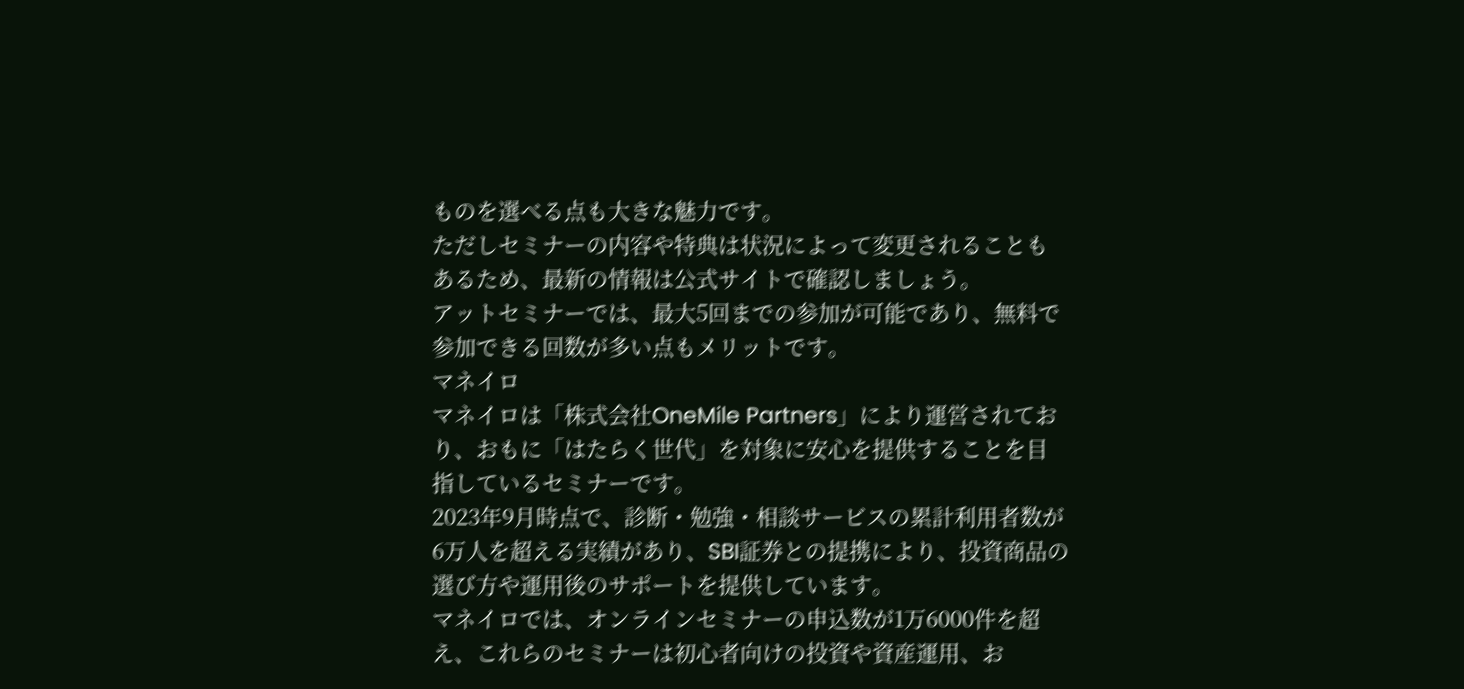ものを選べる点も大きな魅力です。
ただしセミナーの内容や特典は状況によって変更されることもあるため、最新の情報は公式サイトで確認しましょう。
アットセミナーでは、最大5回までの参加が可能であり、無料で参加できる回数が多い点もメリットです。
マネイロ
マネイロは「株式会社OneMile Partners」により運営されており、おもに「はたらく世代」を対象に安心を提供することを目指しているセミナーです。
2023年9月時点で、診断・勉強・相談サービスの累計利用者数が6万人を超える実績があり、SBI証券との提携により、投資商品の選び方や運用後のサポートを提供しています。
マネイロでは、オンラインセミナーの申込数が1万6000件を超え、これらのセミナーは初心者向けの投資や資産運用、お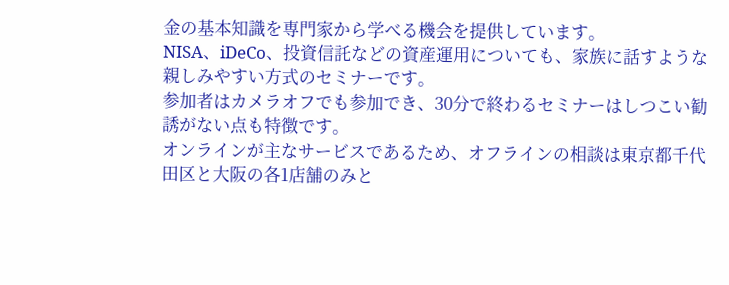金の基本知識を専門家から学べる機会を提供しています。
NISA、iDeCo、投資信託などの資産運用についても、家族に話すような親しみやすい方式のセミナーです。
参加者はカメラオフでも参加でき、30分で終わるセミナーはしつこい勧誘がない点も特徴です。
オンラインが主なサービスであるため、オフラインの相談は東京都千代田区と大阪の各1店舗のみと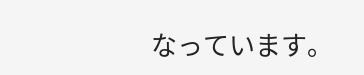なっています。